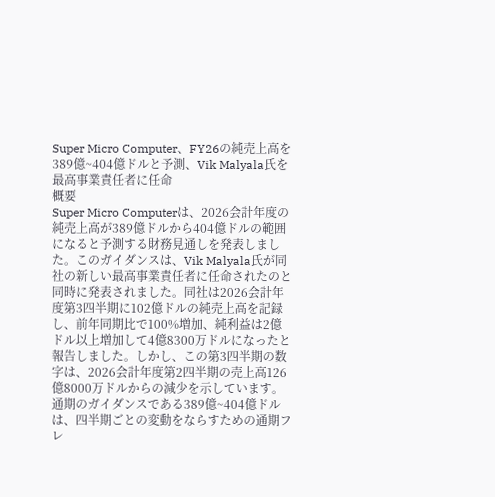Super Micro Computer、FY26の純売上高を389億~404億ドルと予測、Vik Malyala氏を最高事業責任者に任命
概要
Super Micro Computerは、2026会計年度の純売上高が389億ドルから404億ドルの範囲になると予測する財務見通しを発表しました。このガイダンスは、Vik Malyala氏が同社の新しい最高事業責任者に任命されたのと同時に発表されました。同社は2026会計年度第3四半期に102億ドルの純売上高を記録し、前年同期比で100%増加、純利益は2億ドル以上増加して4億8300万ドルになったと報告しました。しかし、この第3四半期の数字は、2026会計年度第2四半期の売上高126億8000万ドルからの減少を示しています。通期のガイダンスである389億~404億ドルは、四半期ごとの変動をならすための通期フレ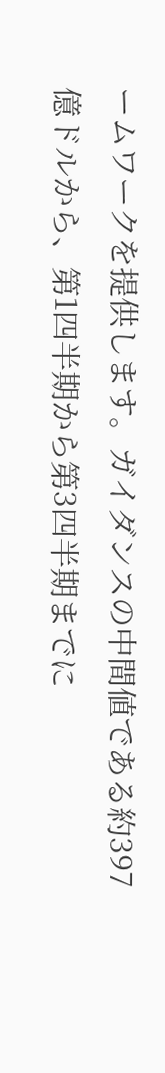ームワークを提供します。ガイダンスの中間値である約397億ドルから、第1四半期から第3四半期までに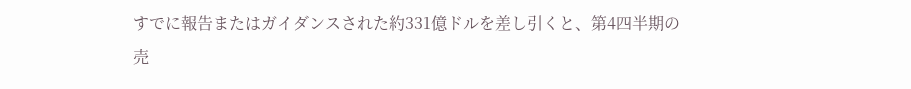すでに報告またはガイダンスされた約331億ドルを差し引くと、第4四半期の売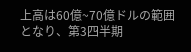上高は60億~70億ドルの範囲となり、第3四半期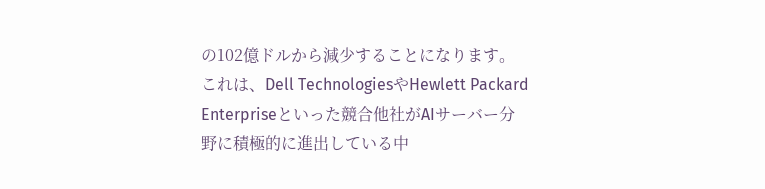の102億ドルから減少することになります。これは、Dell TechnologiesやHewlett Packard Enterpriseといった競合他社がAIサーバー分野に積極的に進出している中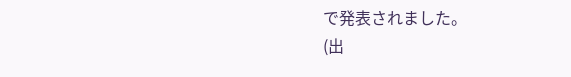で発表されました。
(出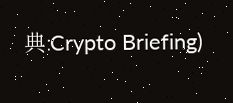典:Crypto Briefing)